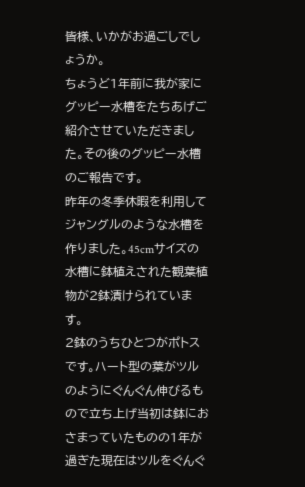皆様、いかがお過ごしでしょうか。
ちょうど1年前に我が家にグッピー水槽をたちあげご紹介させていただきました。その後のグッピー水槽のご報告です。
昨年の冬季休暇を利用してジャングルのような水槽を作りました。45cmサイズの水槽に鉢植えされた観葉植物が2鉢漬けられています。
2鉢のうちひとつがポトスです。ハート型の葉がツルのようにぐんぐん伸びるもので立ち上げ当初は鉢におさまっていたものの1年が過ぎた現在はツルをぐんぐ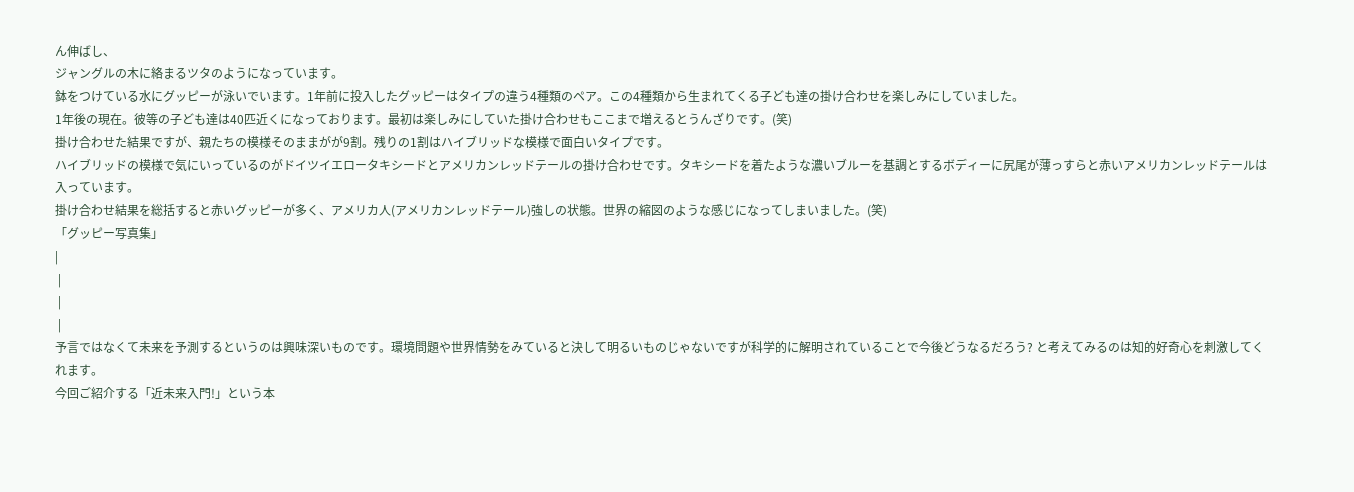ん伸ばし、
ジャングルの木に絡まるツタのようになっています。
鉢をつけている水にグッピーが泳いでいます。1年前に投入したグッピーはタイプの違う4種類のペア。この4種類から生まれてくる子ども達の掛け合わせを楽しみにしていました。
1年後の現在。彼等の子ども達は40匹近くになっております。最初は楽しみにしていた掛け合わせもここまで増えるとうんざりです。(笑)
掛け合わせた結果ですが、親たちの模様そのままがが9割。残りの1割はハイブリッドな模様で面白いタイプです。
ハイブリッドの模様で気にいっているのがドイツイエロータキシードとアメリカンレッドテールの掛け合わせです。タキシードを着たような濃いブルーを基調とするボディーに尻尾が薄っすらと赤いアメリカンレッドテールは入っています。
掛け合わせ結果を総括すると赤いグッピーが多く、アメリカ人(アメリカンレッドテール)強しの状態。世界の縮図のような感じになってしまいました。(笑)
「グッピー写真集」
|
 |
 |
 |
予言ではなくて未来を予測するというのは興味深いものです。環境問題や世界情勢をみていると決して明るいものじゃないですが科学的に解明されていることで今後どうなるだろう? と考えてみるのは知的好奇心を刺激してくれます。
今回ご紹介する「近未来入門!」という本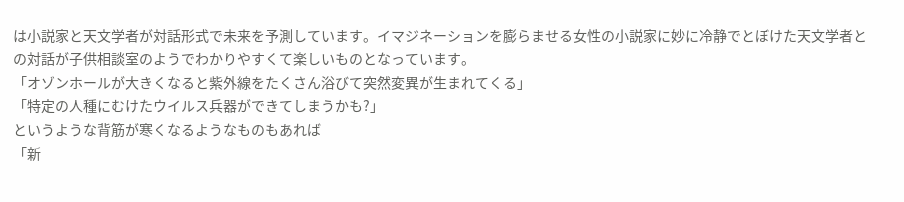は小説家と天文学者が対話形式で未来を予測しています。イマジネーションを膨らませる女性の小説家に妙に冷静でとぼけた天文学者との対話が子供相談室のようでわかりやすくて楽しいものとなっています。
「オゾンホールが大きくなると紫外線をたくさん浴びて突然変異が生まれてくる」
「特定の人種にむけたウイルス兵器ができてしまうかも?」
というような背筋が寒くなるようなものもあれば
「新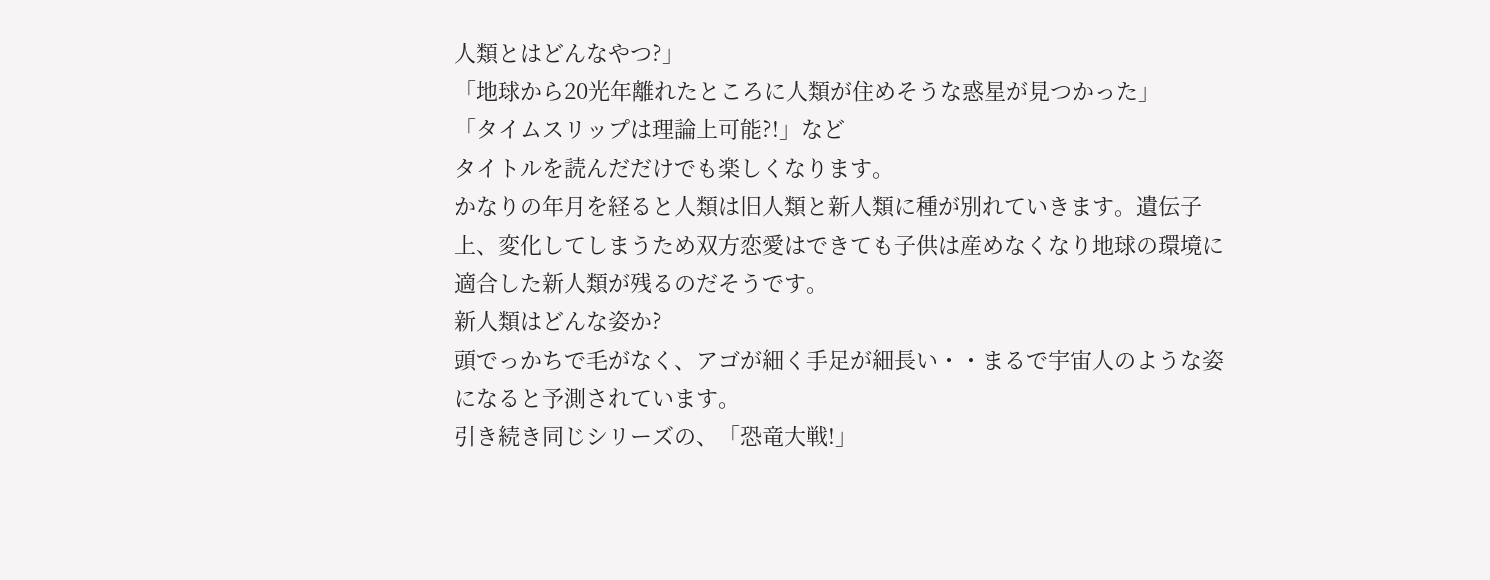人類とはどんなやつ?」
「地球から20光年離れたところに人類が住めそうな惑星が見つかった」
「タイムスリップは理論上可能?!」など
タイトルを読んだだけでも楽しくなります。
かなりの年月を経ると人類は旧人類と新人類に種が別れていきます。遺伝子上、変化してしまうため双方恋愛はできても子供は産めなくなり地球の環境に適合した新人類が残るのだそうです。
新人類はどんな姿か?
頭でっかちで毛がなく、アゴが細く手足が細長い・・まるで宇宙人のような姿になると予測されています。
引き続き同じシリーズの、「恐竜大戦!」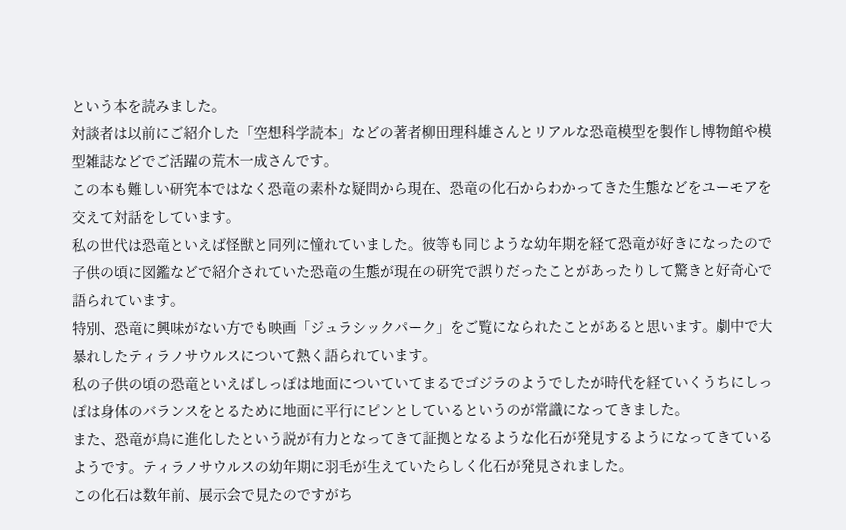という本を読みました。
対談者は以前にご紹介した「空想科学読本」などの著者柳田理科雄さんとリアルな恐竜模型を製作し博物館や模型雑誌などでご活躍の荒木一成さんです。
この本も難しい研究本ではなく恐竜の素朴な疑問から現在、恐竜の化石からわかってきた生態などをユーモアを交えて対話をしています。
私の世代は恐竜といえば怪獣と同列に憧れていました。彼等も同じような幼年期を経て恐竜が好きになったので子供の頃に図鑑などで紹介されていた恐竜の生態が現在の研究で誤りだったことがあったりして驚きと好奇心で語られています。
特別、恐竜に興味がない方でも映画「ジュラシックパーク」をご覧になられたことがあると思います。劇中で大暴れしたティラノサウルスについて熱く語られています。
私の子供の頃の恐竜といえばしっぽは地面についていてまるでゴジラのようでしたが時代を経ていくうちにしっぽは身体のバランスをとるために地面に平行にピンとしているというのが常識になってきました。
また、恐竜が鳥に進化したという説が有力となってきて証拠となるような化石が発見するようになってきているようです。ティラノサウルスの幼年期に羽毛が生えていたらしく化石が発見されました。
この化石は数年前、展示会で見たのですがち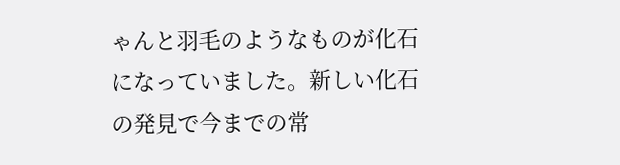ゃんと羽毛のようなものが化石になっていました。新しい化石の発見で今までの常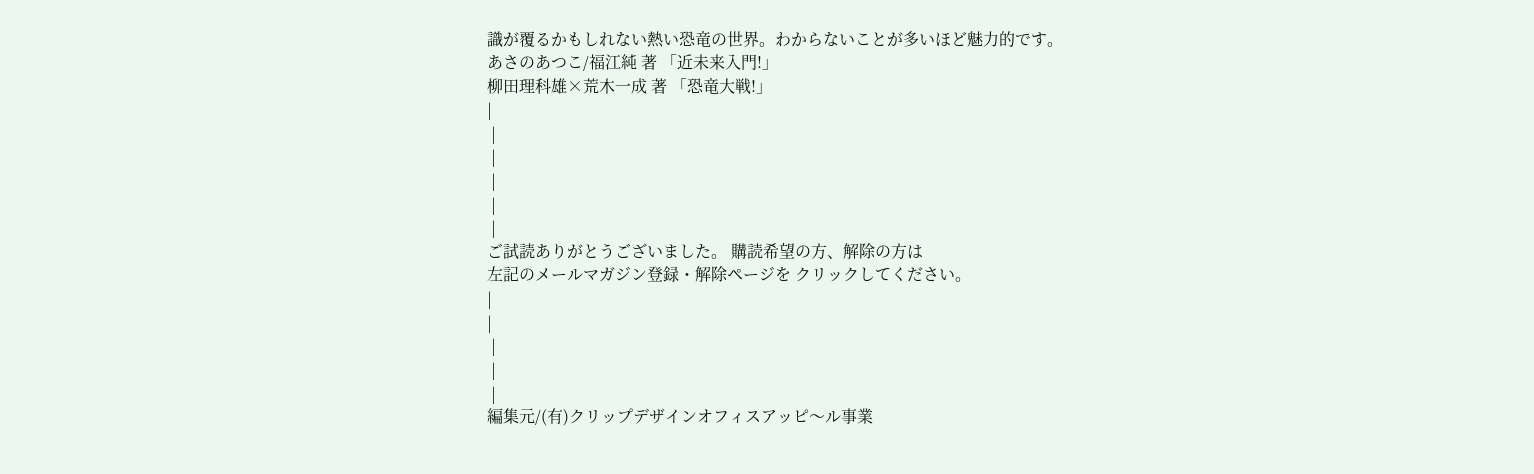識が覆るかもしれない熱い恐竜の世界。わからないことが多いほど魅力的です。
あさのあつこ/福江純 著 「近未来入門!」
柳田理科雄×荒木一成 著 「恐竜大戦!」
|
 |
 |
 |
 |
 |
ご試読ありがとうございました。 購読希望の方、解除の方は
左記のメールマガジン登録・解除ページを クリックしてください。
|
|
 |
 |
 |
編集元/(有)クリップデザインオフィスアッピ〜ル事業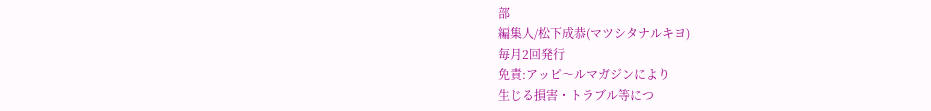部
編集人/松下成恭(マツシタナルキヨ)
毎月2回発行
免責:アッピ〜ルマガジンにより
生じる損害・トラブル等につ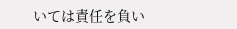いては責任を負い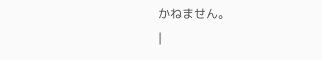かねません。
|